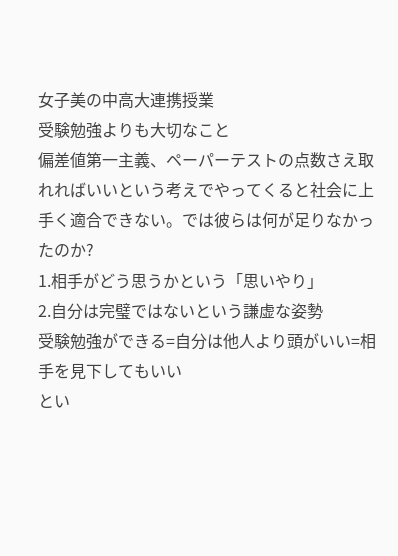女子美の中高大連携授業
受験勉強よりも大切なこと
偏差値第一主義、ペーパーテストの点数さえ取れればいいという考えでやってくると社会に上手く適合できない。では彼らは何が足りなかったのか?
1.相手がどう思うかという「思いやり」
2.自分は完璧ではないという謙虚な姿勢
受験勉強ができる=自分は他人より頭がいい=相手を見下してもいい
とい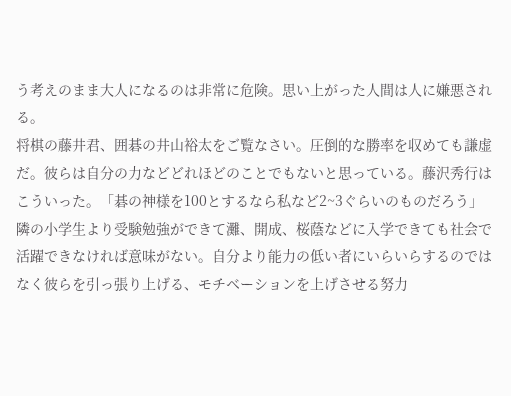う考えのまま大人になるのは非常に危険。思い上がった人間は人に嫌悪される。
将棋の藤井君、囲碁の井山裕太をご覧なさい。圧倒的な勝率を収めても謙虚だ。彼らは自分の力などどれほどのことでもないと思っている。藤沢秀行はこういった。「碁の神様を100とするなら私など2~3ぐらいのものだろう」
隣の小学生より受験勉強ができて灘、開成、桜蔭などに入学できても社会で活躍できなければ意味がない。自分より能力の低い者にいらいらするのではなく彼らを引っ張り上げる、モチベーションを上げさせる努力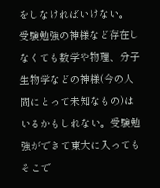をしなければいけない。
受験勉強の神様など存在しなくても数学や物理、分子生物学などの神様(今の人間にとって未知なもの)はいるかもしれない。受験勉強ができて東大に入ってもそこで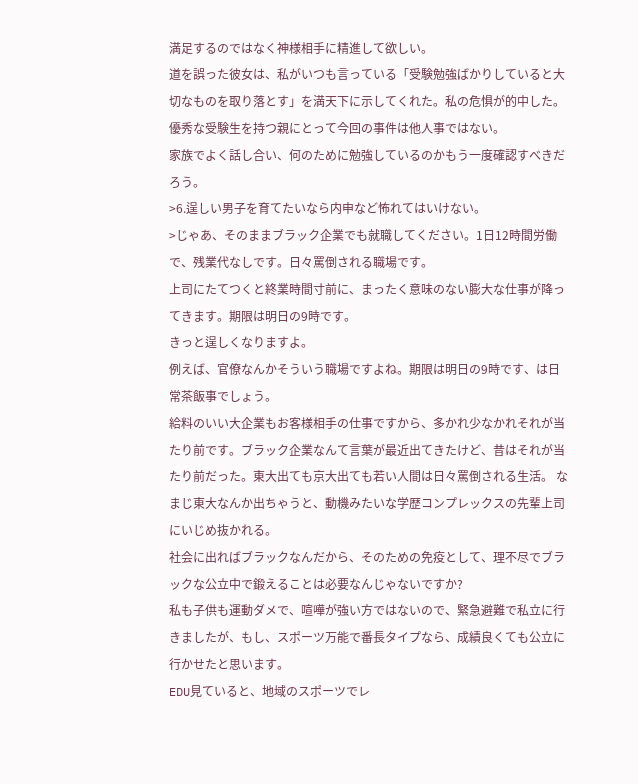満足するのではなく神様相手に精進して欲しい。
道を誤った彼女は、私がいつも言っている「受験勉強ばかりしていると大切なものを取り落とす」を満天下に示してくれた。私の危惧が的中した。
優秀な受験生を持つ親にとって今回の事件は他人事ではない。
家族でよく話し合い、何のために勉強しているのかもう一度確認すべきだろう。
>6.逞しい男子を育てたいなら内申など怖れてはいけない。
>じゃあ、そのままブラック企業でも就職してください。1日12時間労働で、残業代なしです。日々罵倒される職場です。
上司にたてつくと終業時間寸前に、まったく意味のない膨大な仕事が降ってきます。期限は明日の9時です。
きっと逞しくなりますよ。
例えば、官僚なんかそういう職場ですよね。期限は明日の9時です、は日常茶飯事でしょう。
給料のいい大企業もお客様相手の仕事ですから、多かれ少なかれそれが当たり前です。ブラック企業なんて言葉が最近出てきたけど、昔はそれが当たり前だった。東大出ても京大出ても若い人間は日々罵倒される生活。 なまじ東大なんか出ちゃうと、動機みたいな学歴コンプレックスの先輩上司にいじめ抜かれる。
社会に出ればブラックなんだから、そのための免疫として、理不尽でブラックな公立中で鍛えることは必要なんじゃないですか?
私も子供も運動ダメで、喧嘩が強い方ではないので、緊急避難で私立に行きましたが、もし、スポーツ万能で番長タイプなら、成績良くても公立に行かせたと思います。
EDU見ていると、地域のスポーツでレ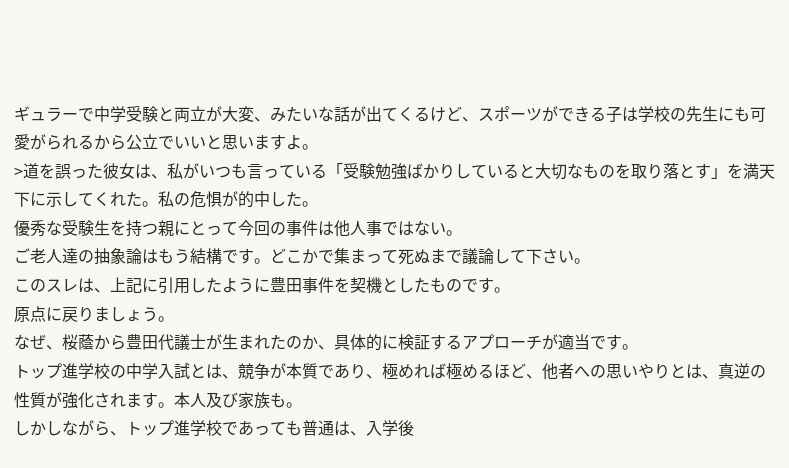ギュラーで中学受験と両立が大変、みたいな話が出てくるけど、スポーツができる子は学校の先生にも可愛がられるから公立でいいと思いますよ。
>道を誤った彼女は、私がいつも言っている「受験勉強ばかりしていると大切なものを取り落とす」を満天下に示してくれた。私の危惧が的中した。
優秀な受験生を持つ親にとって今回の事件は他人事ではない。
ご老人達の抽象論はもう結構です。どこかで集まって死ぬまで議論して下さい。
このスレは、上記に引用したように豊田事件を契機としたものです。
原点に戻りましょう。
なぜ、桜蔭から豊田代議士が生まれたのか、具体的に検証するアプローチが適当です。
トップ進学校の中学入試とは、競争が本質であり、極めれば極めるほど、他者への思いやりとは、真逆の性質が強化されます。本人及び家族も。
しかしながら、トップ進学校であっても普通は、入学後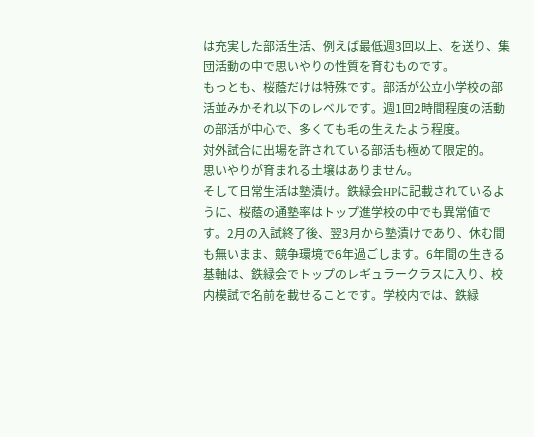は充実した部活生活、例えば最低週3回以上、を送り、集団活動の中で思いやりの性質を育むものです。
もっとも、桜蔭だけは特殊です。部活が公立小学校の部活並みかそれ以下のレベルです。週1回2時間程度の活動の部活が中心で、多くても毛の生えたよう程度。
対外試合に出場を許されている部活も極めて限定的。
思いやりが育まれる土壌はありません。
そして日常生活は塾漬け。鉄緑会HPに記載されているように、桜蔭の通塾率はトップ進学校の中でも異常値です。2月の入試終了後、翌3月から塾漬けであり、休む間も無いまま、競争環境で6年過ごします。6年間の生きる基軸は、鉄緑会でトップのレギュラークラスに入り、校内模試で名前を載せることです。学校内では、鉄緑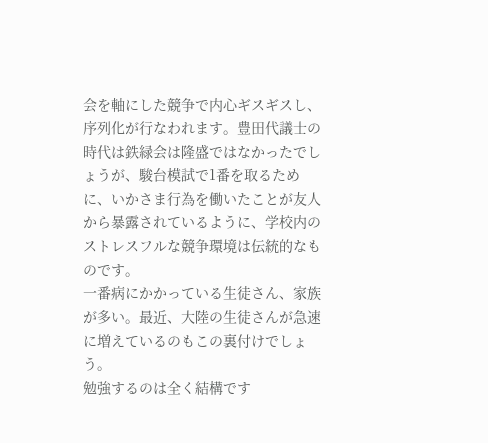会を軸にした競争で内心ギスギスし、序列化が行なわれます。豊田代議士の時代は鉄緑会は隆盛ではなかったでしょうが、駿台模試で1番を取るために、いかさま行為を働いたことが友人から暴露されているように、学校内のストレスフルな競争環境は伝統的なものです。
一番病にかかっている生徒さん、家族が多い。最近、大陸の生徒さんが急速に増えているのもこの裏付けでしょう。
勉強するのは全く結構です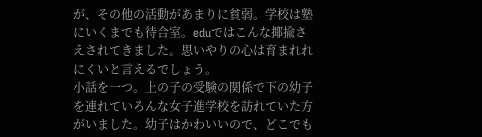が、その他の活動があまりに貧弱。学校は塾にいくまでも待合室。eduではこんな揶揄さえされてきました。思いやりの心は育まれれにくいと言えるでしょう。
小話を一つ。上の子の受験の関係で下の幼子を連れていろんな女子進学校を訪れていた方がいました。幼子はかわいいので、どこでも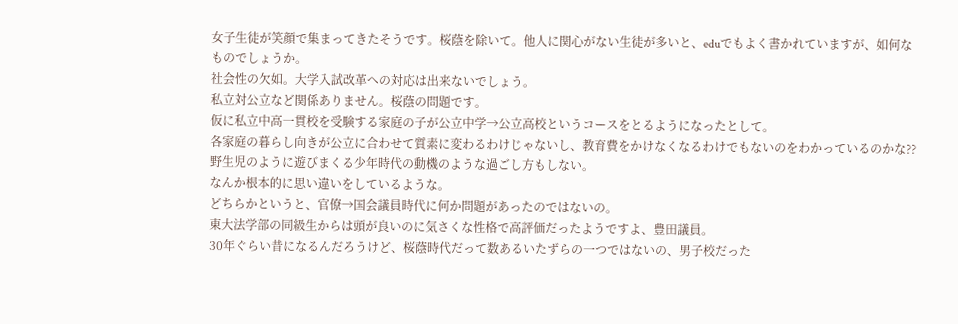女子生徒が笑顔で集まってきたそうです。桜蔭を除いて。他人に関心がない生徒が多いと、eduでもよく書かれていますが、如何なものでしょうか。
社会性の欠如。大学入試改革への対応は出来ないでしょう。
私立対公立など関係ありません。桜蔭の問題です。
仮に私立中高一貫校を受験する家庭の子が公立中学→公立高校というコースをとるようになったとして。
各家庭の暮らし向きが公立に合わせて質素に変わるわけじゃないし、教育費をかけなくなるわけでもないのをわかっているのかな??
野生児のように遊びまくる少年時代の動機のような過ごし方もしない。
なんか根本的に思い違いをしているような。
どちらかというと、官僚→国会議員時代に何か問題があったのではないの。
東大法学部の同級生からは頭が良いのに気さくな性格で高評価だったようですよ、豊田議員。
30年ぐらい昔になるんだろうけど、桜蔭時代だって数あるいたずらの一つではないの、男子校だった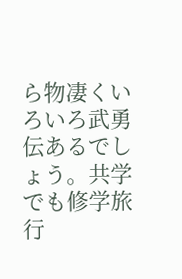ら物凄くいろいろ武勇伝あるでしょう。共学でも修学旅行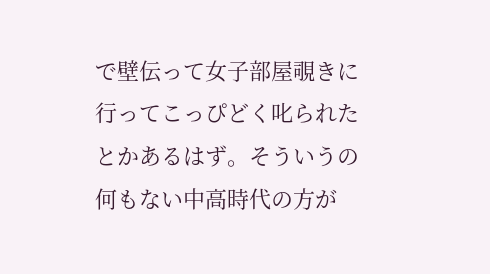で壁伝って女子部屋覗きに行ってこっぴどく叱られたとかあるはず。そういうの何もない中高時代の方が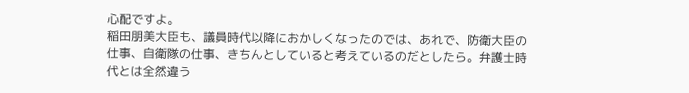心配ですよ。
稲田朋美大臣も、議員時代以降におかしくなったのでは、あれで、防衛大臣の仕事、自衛隊の仕事、きちんとしていると考えているのだとしたら。弁護士時代とは全然違う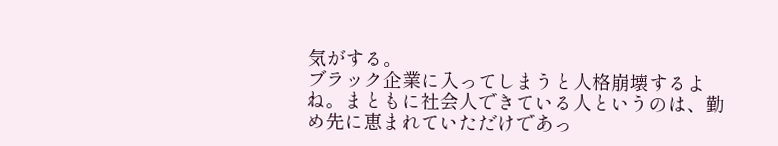気がする。
ブラック企業に入ってしまうと人格崩壊するよね。まともに社会人できている人というのは、勤め先に恵まれていただけであっ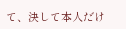て、決して本人だけ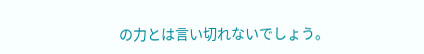の力とは言い切れないでしょう。